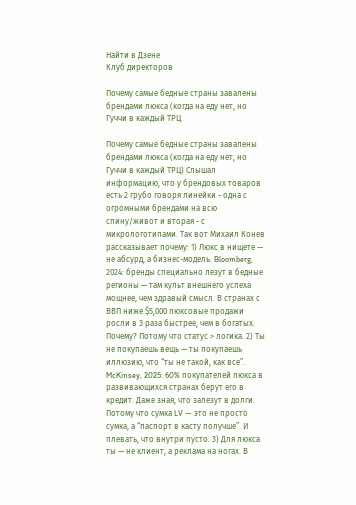Найти в Дзене
Клуб директоров

Почему самые бедные страны завалены брендами люкса (когда на еду нет, но Гуччи в каждый ТРЦ

Почему самые бедные страны завалены брендами люкса (когда на еду нет, но Гуччи в каждый ТРЦ) Слышал информацию, что у брендовых товаров есть 2 грубо говоря линейки - одна с огромными брендами на всю спину/живот и вторая - с микрологотипами. Так вот Михаил Конев рассказывает почему: 1) Люкс в нищете — не абсурд, а бизнес-модель. Bloomberg, 2024: бренды специально лезут в бедные регионы — там культ внешнего успеха мощнее, чем здравый смысл. В странах с ВВП ниже $5,000 люксовые продажи росли в 3 раза быстрее, чем в богатых. Почему? Потому что статус > логика. 2) Ты не покупаешь вещь — ты покупаешь иллюзию, что “ты не такой, как все”. McKinsey, 2025: 60% покупателей люкса в развивающихся странах берут его в кредит. Даже зная, что залезут в долги. Потому что сумка LV — это не просто сумка, а “паспорт в касту получше”. И плевать, что внутри пусто. 3) Для люкса ты — не клиент, а реклама на ногах. В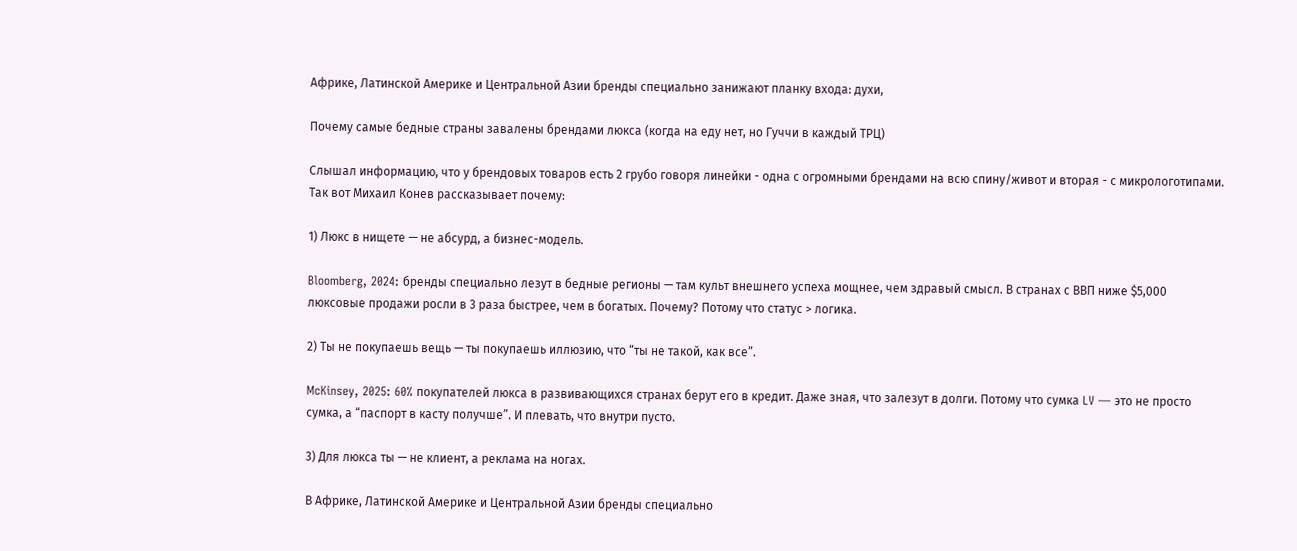Африке, Латинской Америке и Центральной Азии бренды специально занижают планку входа: духи,

Почему самые бедные страны завалены брендами люкса (когда на еду нет, но Гуччи в каждый ТРЦ)

Слышал информацию, что у брендовых товаров есть 2 грубо говоря линейки - одна с огромными брендами на всю спину/живот и вторая - с микрологотипами. Так вот Михаил Конев рассказывает почему:

1) Люкс в нищете — не абсурд, а бизнес-модель.

Bloomberg, 2024: бренды специально лезут в бедные регионы — там культ внешнего успеха мощнее, чем здравый смысл. В странах с ВВП ниже $5,000 люксовые продажи росли в 3 раза быстрее, чем в богатых. Почему? Потому что статус > логика.

2) Ты не покупаешь вещь — ты покупаешь иллюзию, что “ты не такой, как все”.

McKinsey, 2025: 60% покупателей люкса в развивающихся странах берут его в кредит. Даже зная, что залезут в долги. Потому что сумка LV — это не просто сумка, а “паспорт в касту получше”. И плевать, что внутри пусто.

3) Для люкса ты — не клиент, а реклама на ногах.

В Африке, Латинской Америке и Центральной Азии бренды специально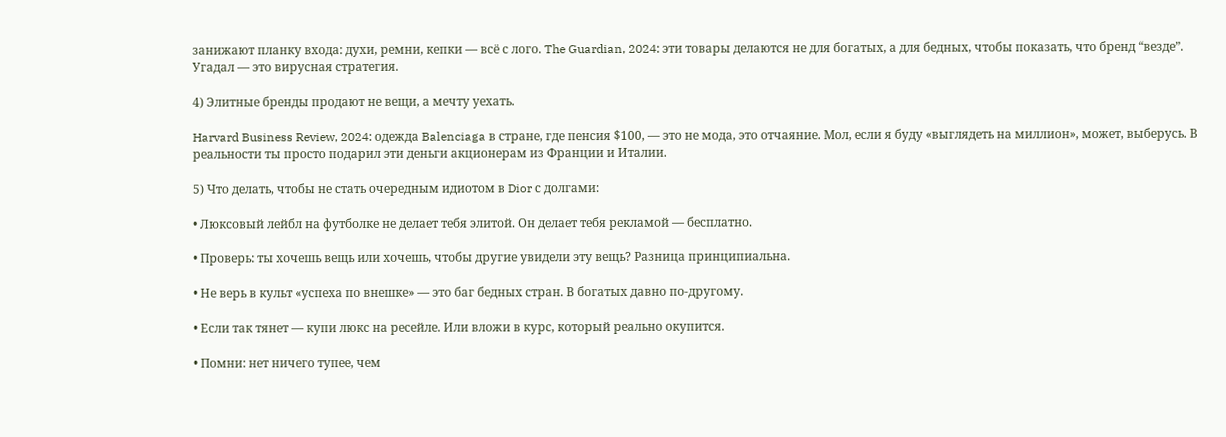занижают планку входа: духи, ремни, кепки — всё с лого. The Guardian, 2024: эти товары делаются не для богатых, а для бедных, чтобы показать, что бренд “везде”. Угадал — это вирусная стратегия.

4) Элитные бренды продают не вещи, а мечту уехать.

Harvard Business Review, 2024: одежда Balenciaga в стране, где пенсия $100, — это не мода, это отчаяние. Мол, если я буду «выглядеть на миллион», может, выберусь. В реальности ты просто подарил эти деньги акционерам из Франции и Италии.

5) Что делать, чтобы не стать очередным идиотом в Dior с долгами:

• Люксовый лейбл на футболке не делает тебя элитой. Он делает тебя рекламой — бесплатно.

• Проверь: ты хочешь вещь или хочешь, чтобы другие увидели эту вещь? Разница принципиальна.

• Не верь в культ «успеха по внешке» — это баг бедных стран. В богатых давно по-другому.

• Если так тянет — купи люкс на ресейле. Или вложи в курс, который реально окупится.

• Помни: нет ничего тупее, чем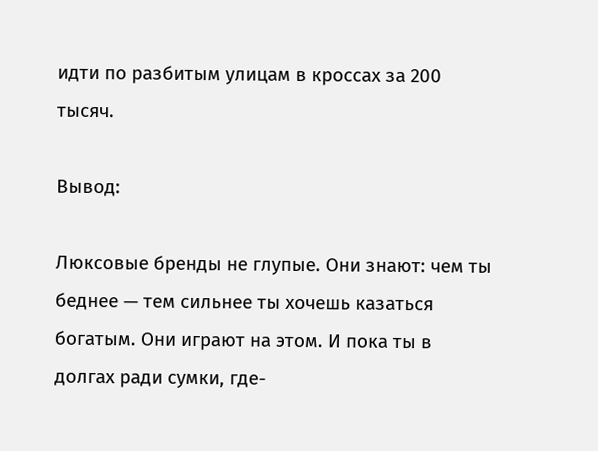идти по разбитым улицам в кроссах за 200 тысяч.

Вывод:

Люксовые бренды не глупые. Они знают: чем ты беднее — тем сильнее ты хочешь казаться богатым. Они играют на этом. И пока ты в долгах ради сумки, где-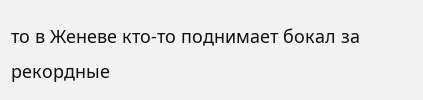то в Женеве кто-то поднимает бокал за рекордные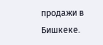продажи в Бишкеке.